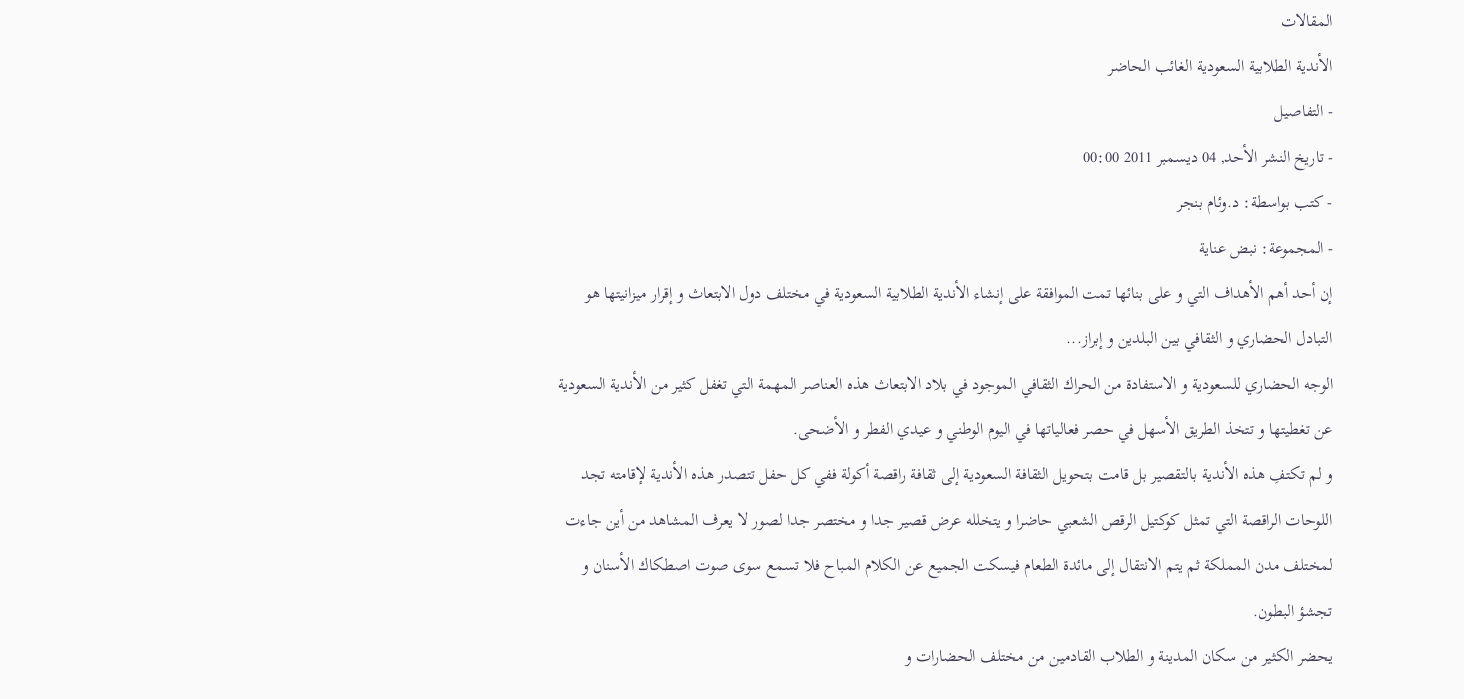المقالات
الأندية الطلابية السعودية الغائب الحاضر
- التفاصيل
- تاريخ النشر الأحد, 04 ديسمبر 2011 00:00
- كتب بواسطة: د.وئام بنجر
- المجموعة: نبض عناية
إن أحد أهم الأهداف التي و على بنائها تمت الموافقة على إنشاء الأندية الطلابية السعودية في مختلف دول الابتعاث و إقرار ميزانيتها هو التبادل الحضاري و الثقافي بين البلدين و إبراز...
الوجه الحضاري للسعودية و الاستفادة من الحراك الثقافي الموجود في بلاد الابتعاث هذه العناصر المهمة التي تغفل كثير من الأندية السعودية عن تغطيتها و تتخذ الطريق الأسهل في حصر فعالياتها في اليوم الوطني و عيدي الفطر و الأضحى.
و لم تكتفِ هذه الأندية بالتقصير بل قامت بتحويل الثقافة السعودية إلى ثقافة راقصة أكولة ففي كل حفل تتصدر هذه الأندية لإقامته تجد اللوحات الراقصة التي تمثل كوكتيل الرقص الشعبي حاضرا و يتخلله عرض قصير جدا و مختصر جدا لصور لا يعرف المشاهد من أين جاءت لمختلف مدن المملكة ثم يتم الانتقال إلى مائدة الطعام فيسكت الجميع عن الكلام المباح فلا تسمع سوى صوت اصطكاك الأسنان و تجشؤ البطون.
يحضر الكثير من سكان المدينة و الطلاب القادمين من مختلف الحضارات و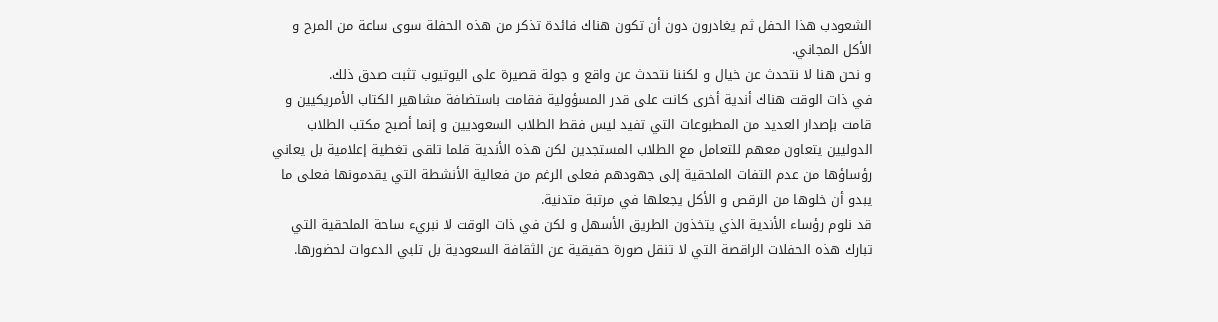الشعودب هذا الحفل ثم يغادرون دون أن تكون هناك فائدة تذكر من هذه الحفلة سوى ساعة من المرح و الأكل المجاني.
و نحن هنا لا نتحدث عن خيال و لكننا نتحدث عن واقع و جولة قصيرة على اليوتيوب تثبت صدق ذلك.
في ذات الوقت هناك أندية أخرى كانت على قدر المسؤولية فقامت باستضافة مشاهير الكتاب الأمريكيين و قامت بإصدار العديد من المطبوعات التي تفيد ليس فقط الطلاب السعوديين و إنما أصبح مكتب الطلاب الدوليين يتعاون معهم للتعامل مع الطلاب المستجدين لكن هذه الأندية قلما تلقى تغطية إعلامية بل يعاني رؤساؤها من عدم التفات الملحقية إلى جهودهم فعلى الرغم من فعالية الأنشطة التي يقدمونها فعلى ما يبدو أن خلوها من الرقص و الأكل يجعلها في مرتبة متدنية.
قد نلوم رؤساء الأندية الذي يتخذون الطريق الأسهل و لكن في ذات الوقت لا نبريء ساحة الملحقية التي تبارك هذه الحفلات الراقصة التي لا تنقل صورة حقيقية عن الثقافة السعودية بل تلبي الدعوات لحضورها.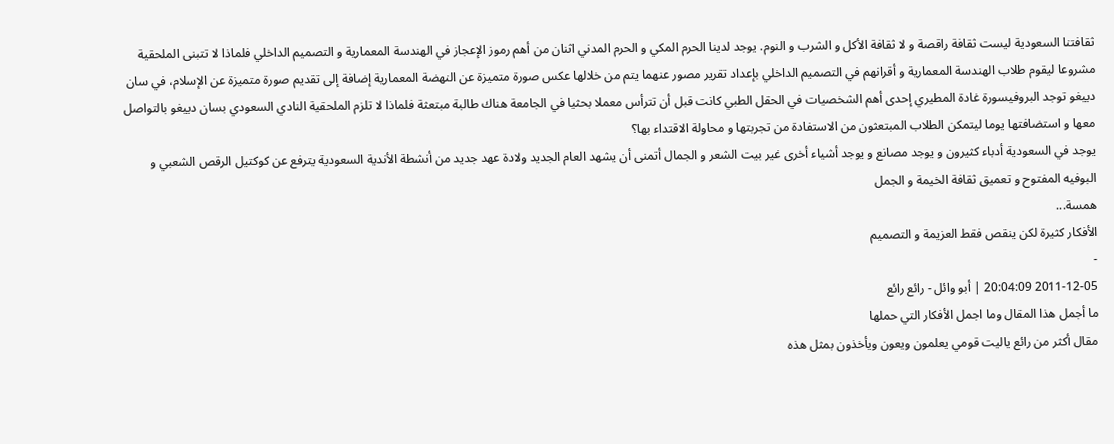ثقافتنا السعودية ليست ثقافة راقصة و لا ثقافة الأكل و الشرب و النوم. يوجد لدينا الحرم المكي و الحرم المدني اثنان من أهم رموز الإعجاز في الهندسة المعمارية و التصميم الداخلي فلماذا لا تتبنى الملحقية مشروعا ليقوم طلاب الهندسة المعمارية و أقرانهم في التصميم الداخلي بإعداد تقرير مصور عنهما يتم من خلالها عكس صورة متميزة عن النهضة المعمارية إضافة إلى تقديم صورة متميزة عن الإسلام، في سان دييغو توجد البروفيسورة غادة المطيري إحدى أهم الشخصيات في الحقل الطبي كانت قبل أن تترأس معملا بحثيا في الجامعة هناك طالبة مبتعثة فلماذا لا تلزم الملحقية النادي السعودي بسان دييغو بالتواصل معها و استضافتها يوما ليتمكن الطلاب المبتعثون من الاستفادة من تجربتها و محاولة الاقتداء بها؟
يوجد في السعودية أدباء كثيرون و يوجد مصانع و يوجد أشياء أخرى غير بيت الشعر و الجمال أتمنى أن يشهد العام الجديد ولادة عهد جديد من أنشطة الأندية السعودية يترفع عن كوكتيل الرقص الشعبي و البوفيه المفتوح و تعميق ثقافة الخيمة و الجمل
همسة...
الأفكار كثيرة لكن ينقص فقط العزيمة و التصميم
-
2011-12-05 20:04:09 | أبو وائل - رائع رائع
ما أجمل هذا المقال وما اجمل الأفكار التي حملها
مقال أكثر من رائع ياليت قومي يعلمون ويعون ويأخذون بمثل هذه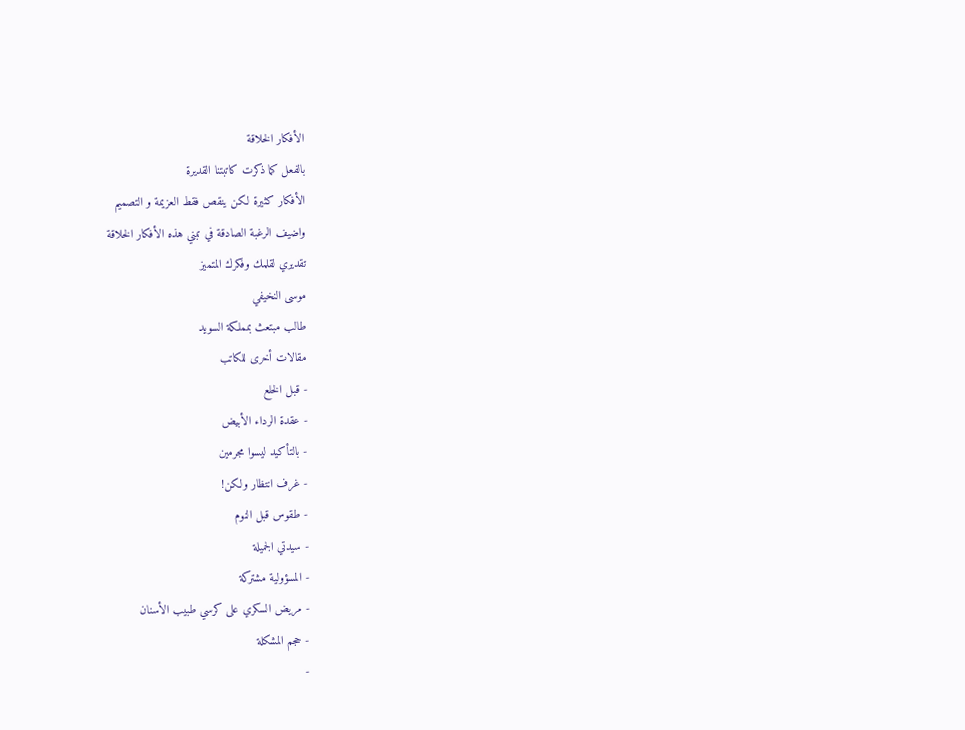الأفكار الخلاقة
بالفعل كما ذكرت كاتبتنا القديرة
الأفكار كثيرة لكن ينقص فقط العزيمة و التصميم
واضيف الرغبة الصادقة في تبني هذه الأفكار الخلاقة
تقديري لقلمك وفكرك المتميز
موسى النخيفي
طالب مبتعث بمملكة السويد
مقالات أخرى للكاتب
- قبل الخلع
- عقدة الرداء الأبيض
- بالتأكيد ليسوا مجرمين
- غرف انتظار ولكن!
- طقوس قبل النوم
- سيدتي الجميلة
- المسؤولية مشتركة
- مريض السكري على كرسي طبيب الأسنان
- حجم المشكلة
-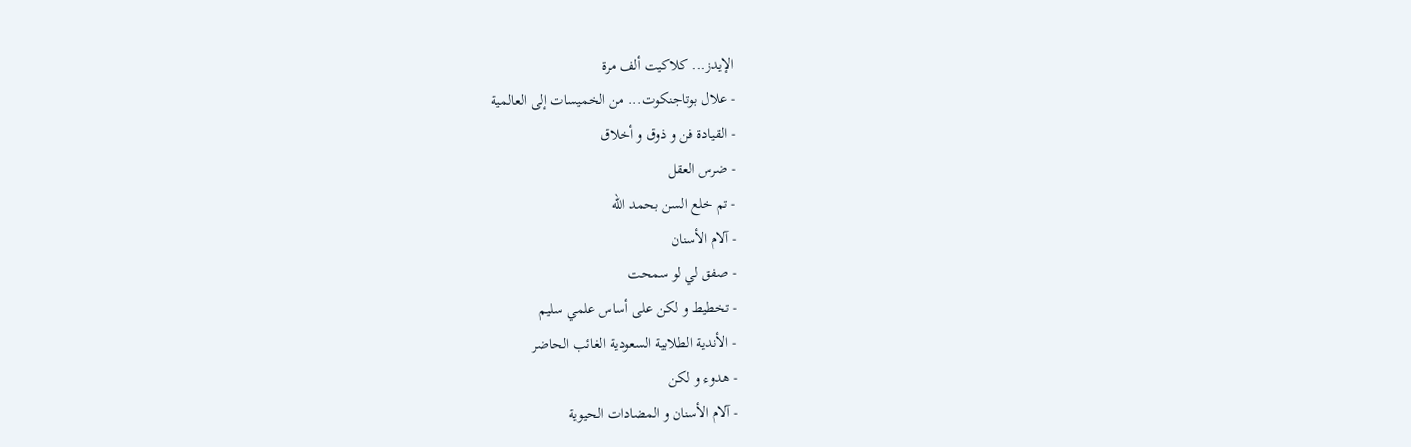الإيدز... كلاكيت ألف مرة
- علال بوتاجنكوت... من الخميسات إلى العالمية
- القيادة فن و ذوق و أخلاق
- ضرس العقل
- تم خلع السن بحمد الله
- آلام الأسنان
- صفق لي لو سمحت
- تخطيط و لكن على أساس علمي سليم
- الأندية الطلابية السعودية الغائب الحاضر
- هدوء و لكن
- آلام الأسنان و المضادات الحيوية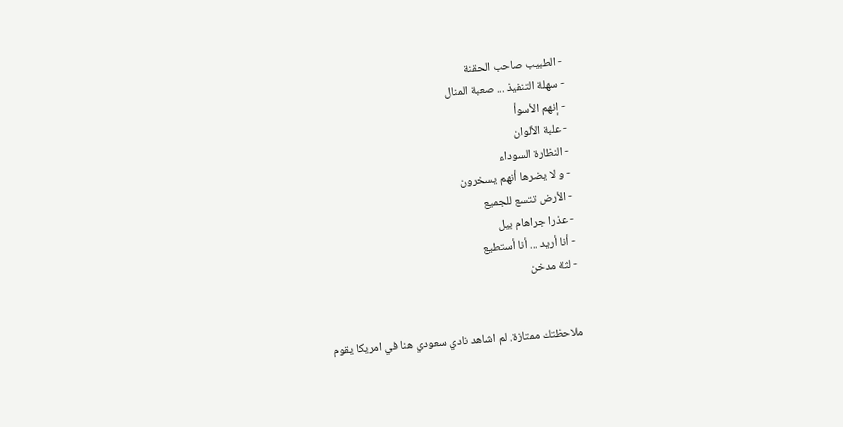- الطبيب صاحب الحقنة
- سهلة التنفيذ ... صعبة المنال
- إنهم الأسوأ
- علبة الألوان
- النظارة السوداء
- و لا يضرها أنهم يسخرون
- الأرض تتسع للجميع
- عذرا جراهام بيل
- أنا أريد ... أنا أستطيع
- لثة مدخن


ملاحظتك ممتازة. لم اشاهد نادي سعودي هنا في امريكا يقوم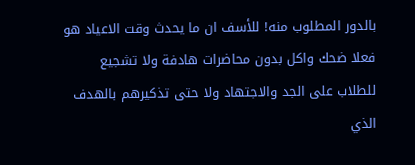بالدور المطلوب منه! للأسف ان ما يحدث وقت الاعياد هو فعلا ضحك واكل بدون محاضرات هادفة ولا تشجيع للطلاب على الجد والاجتهاد ولا حتى تذكيرهم بالهدف الذي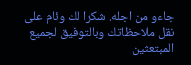جاءو من اجله. شكرا لك وئام على نقل ملاحظاتك وبالتوفيق لجميع المبتعثين